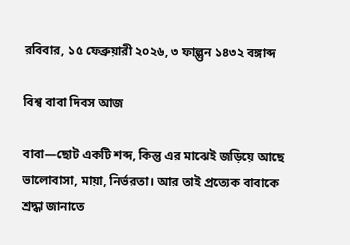রবিবার, ১৫ ফেব্রুয়ারী ২০২৬, ৩ ফাল্গুন ১৪৩২ বঙ্গাব্দ

বিশ্ব বাবা দিবস আজ

বাবা―ছোট একটি শব্দ, কিন্তু এর মাঝেই জড়িয়ে আছে ভালোবাসা, মায়া, নির্ভরতা। আর তাই প্রত্যেক বাবাকে শ্রদ্ধা জানাতে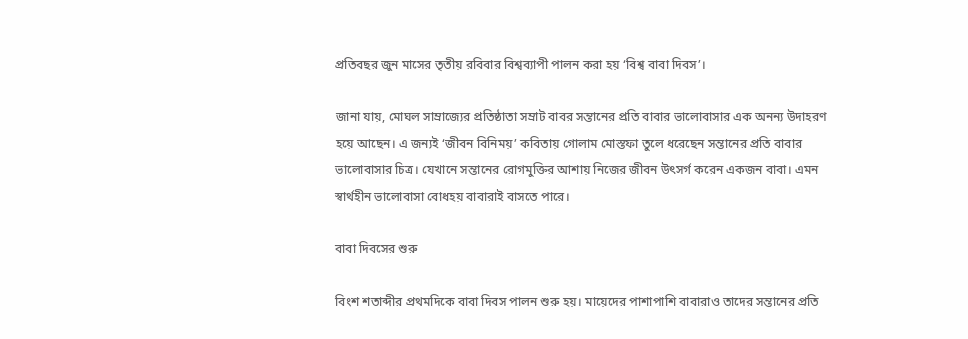প্রতিবছর জুন মাসের তৃতীয় রবিবার বিশ্বব্যাপী পালন করা হয় ‘বিশ্ব বাবা দিবস’।

জানা যায়, মোঘল সাম্রাজ্যের প্রতিষ্ঠাতা সম্রাট বাবর সন্তানের প্রতি বাবার ভালোবাসার এক অনন্য উদাহরণ হয়ে আছেন। এ জন্যই ‘জীবন বিনিময়’ কবিতায় গোলাম মোস্তফা তুলে ধরেছেন সন্তানের প্রতি বাবার ভালোবাসার চিত্র। যেখানে সন্তানের রোগমুক্তির আশায় নিজের জীবন উৎসর্গ করেন একজন বাবা। এমন স্বার্থহীন ভালোবাসা বোধহয় বাবারাই বাসতে পারে।

বাবা দিবসের শুরু

বিংশ শতাব্দীর প্রথমদিকে বাবা দিবস পালন শুরু হয়। মায়েদের পাশাপাশি বাবারাও তাদের সন্তানের প্রতি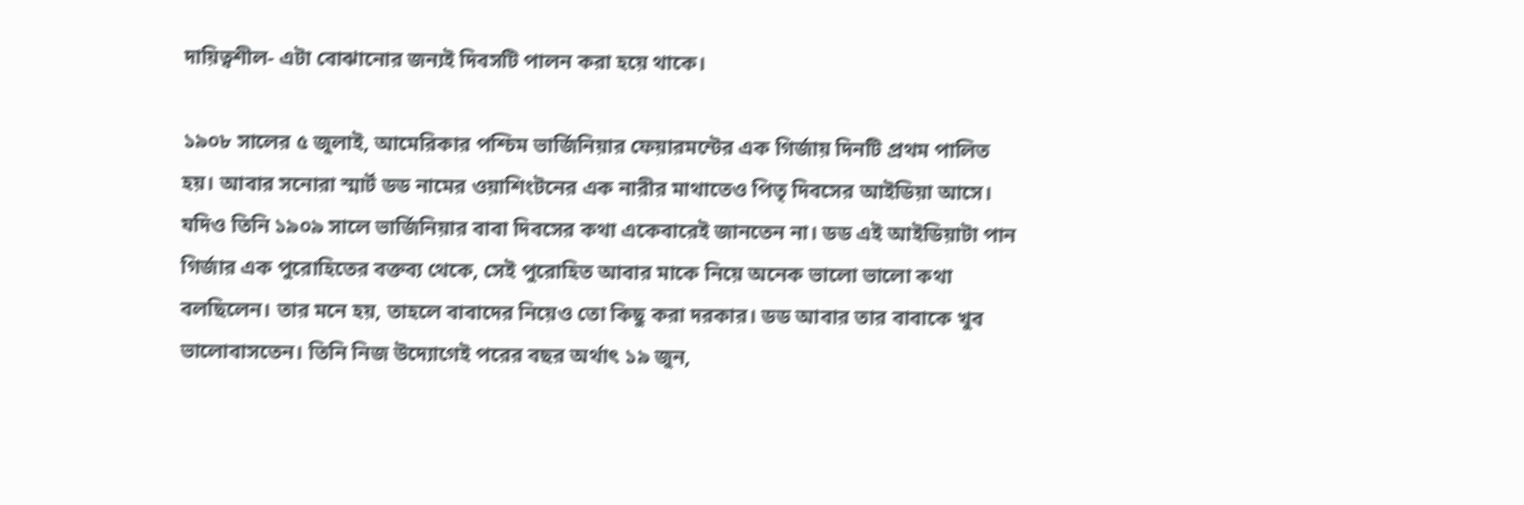দায়িত্বশীল- এটা বোঝানোর জন্যই দিবসটি পালন করা হয়ে থাকে।

১৯০৮ সালের ৫ জুলাই, আমেরিকার পশ্চিম ভার্জিনিয়ার ফেয়ারমন্টের এক গির্জায় দিনটি প্রথম পালিত হয়। আবার সনোরা স্মার্ট ডড নামের ওয়াশিংটনের এক নারীর মাথাতেও পিতৃ দিবসের আইডিয়া আসে। যদিও তিনি ১৯০৯ সালে ভার্জিনিয়ার বাবা দিবসের কথা একেবারেই জানতেন না। ডড এই আইডিয়াটা পান গির্জার এক পুরোহিতের বক্তব্য থেকে, সেই পুরোহিত আবার মাকে নিয়ে অনেক ভালো ভালো কথা বলছিলেন। তার মনে হয়, তাহলে বাবাদের নিয়েও তো কিছু করা দরকার। ডড আবার তার বাবাকে খুব ভালোবাসতেন। তিনি নিজ উদ্যোগেই পরের বছর অর্থাৎ ১৯ জুন,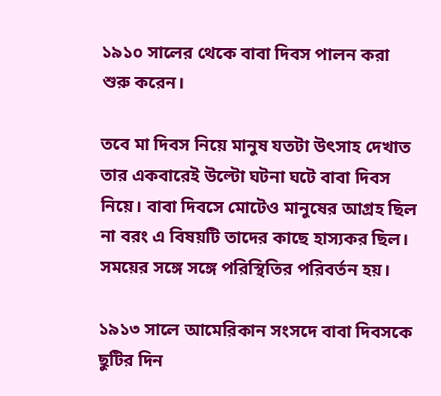১৯১০ সালের থেকে বাবা দিবস পালন করা শুরু করেন।

তবে মা দিবস নিয়ে মানুষ যতটা উৎসাহ দেখাত তার একবারেই উল্টো ঘটনা ঘটে বাবা দিবস নিয়ে। বাবা দিবসে মোটেও মানুষের আগ্রহ ছিল না বরং এ বিষয়টি তাদের কাছে হাস্যকর ছিল। সময়ের সঙ্গে সঙ্গে পরিস্থিতির পরিবর্তন হয়।

১৯১৩ সালে আমেরিকান সংসদে বাবা দিবসকে ছুটির দিন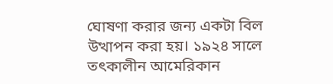ঘোষণা করার জন্য একটা বিল উত্থাপন করা হয়। ১৯২৪ সালে তৎকালীন আমেরিকান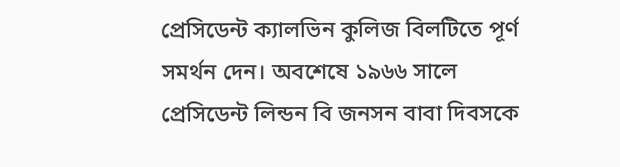প্রেসিডেন্ট ক্যালভিন কুলিজ বিলটিতে পূর্ণ সমর্থন দেন। অবশেষে ১৯৬৬ সালে প্রেসিডেন্ট লিন্ডন বি জনসন বাবা দিবসকে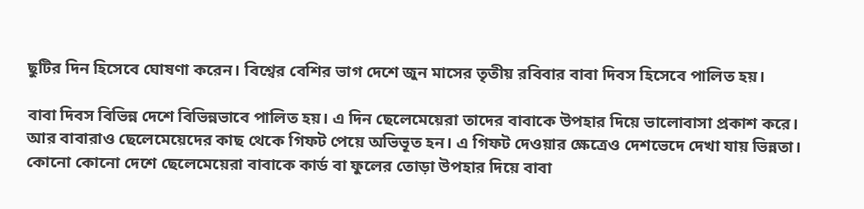ছুটির দিন হিসেবে ঘোষণা করেন। বিশ্বের বেশির ভাগ দেশে জুন মাসের তৃতীয় রবিবার বাবা দিবস হিসেবে পালিত হয়।

বাবা দিবস বিভিন্ন দেশে বিভিন্নভাবে পালিত হয়। এ দিন ছেলেমেয়েরা তাদের বাবাকে উপহার দিয়ে ভালোবাসা প্রকাশ করে। আর বাবারাও ছেলেমেয়েদের কাছ থেকে গিফট পেয়ে অভিভূত হন। এ গিফট দেওয়ার ক্ষেত্রেও দেশভেদে দেখা যায় ভিন্নতা। কোনো কোনো দেশে ছেলেমেয়েরা বাবাকে কার্ড বা ফুলের তোড়া উপহার দিয়ে বাবা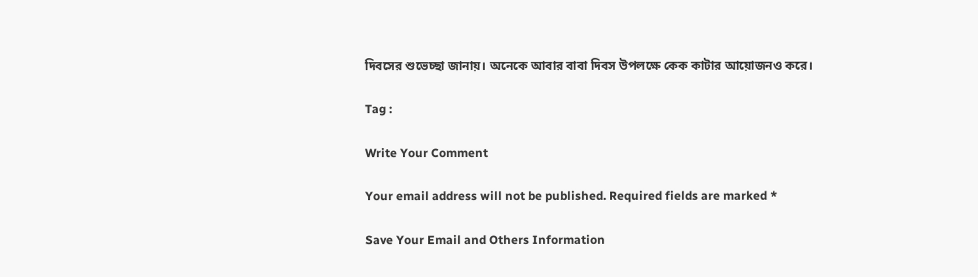দিবসের শুভেচ্ছা জানায়। অনেকে আবার বাবা দিবস উপলক্ষে কেক কাটার আয়োজনও করে।

Tag :

Write Your Comment

Your email address will not be published. Required fields are marked *

Save Your Email and Others Information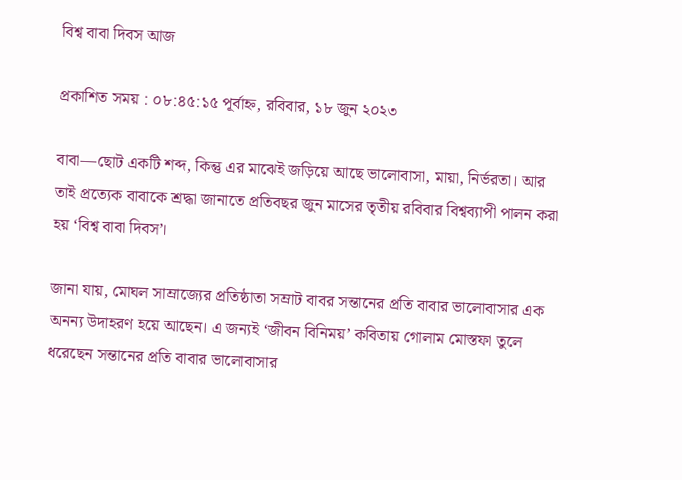বিশ্ব বাবা দিবস আজ

প্রকাশিত সময় : ০৮:৪৫:১৫ পূর্বাহ্ন, রবিবার, ১৮ জুন ২০২৩

বাবা―ছোট একটি শব্দ, কিন্তু এর মাঝেই জড়িয়ে আছে ভালোবাসা, মায়া, নির্ভরতা। আর তাই প্রত্যেক বাবাকে শ্রদ্ধা জানাতে প্রতিবছর জুন মাসের তৃতীয় রবিবার বিশ্বব্যাপী পালন করা হয় ‘বিশ্ব বাবা দিবস’।

জানা যায়, মোঘল সাম্রাজ্যের প্রতিষ্ঠাতা সম্রাট বাবর সন্তানের প্রতি বাবার ভালোবাসার এক অনন্য উদাহরণ হয়ে আছেন। এ জন্যই ‘জীবন বিনিময়’ কবিতায় গোলাম মোস্তফা তুলে ধরেছেন সন্তানের প্রতি বাবার ভালোবাসার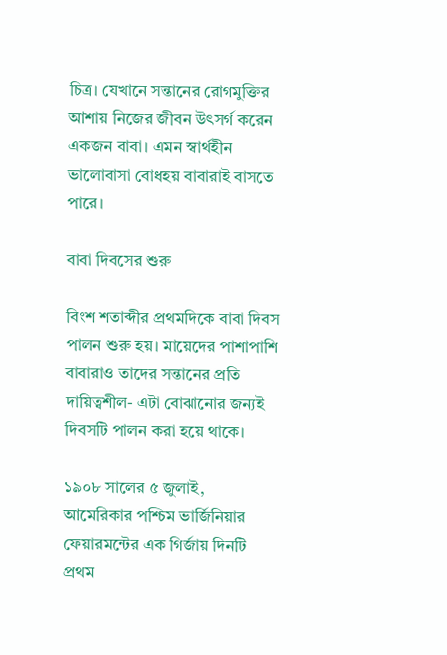চিত্র। যেখানে সন্তানের রোগমুক্তির আশায় নিজের জীবন উৎসর্গ করেন একজন বাবা। এমন স্বার্থহীন ভালোবাসা বোধহয় বাবারাই বাসতে পারে।

বাবা দিবসের শুরু

বিংশ শতাব্দীর প্রথমদিকে বাবা দিবস পালন শুরু হয়। মায়েদের পাশাপাশি বাবারাও তাদের সন্তানের প্রতি দায়িত্বশীল- এটা বোঝানোর জন্যই দিবসটি পালন করা হয়ে থাকে।

১৯০৮ সালের ৫ জুলাই, আমেরিকার পশ্চিম ভার্জিনিয়ার ফেয়ারমন্টের এক গির্জায় দিনটি প্রথম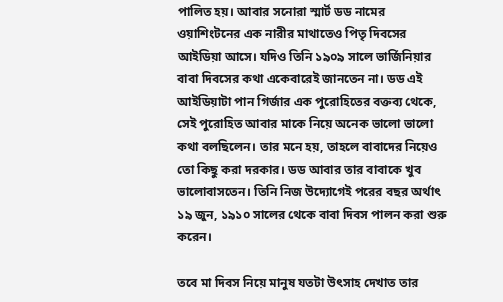পালিত হয়। আবার সনোরা স্মার্ট ডড নামের ওয়াশিংটনের এক নারীর মাথাতেও পিতৃ দিবসের আইডিয়া আসে। যদিও তিনি ১৯০৯ সালে ভার্জিনিয়ার বাবা দিবসের কথা একেবারেই জানতেন না। ডড এই আইডিয়াটা পান গির্জার এক পুরোহিতের বক্তব্য থেকে, সেই পুরোহিত আবার মাকে নিয়ে অনেক ভালো ভালো কথা বলছিলেন। তার মনে হয়, তাহলে বাবাদের নিয়েও তো কিছু করা দরকার। ডড আবার তার বাবাকে খুব ভালোবাসতেন। তিনি নিজ উদ্যোগেই পরের বছর অর্থাৎ ১৯ জুন, ১৯১০ সালের থেকে বাবা দিবস পালন করা শুরু করেন।

তবে মা দিবস নিয়ে মানুষ যতটা উৎসাহ দেখাত তার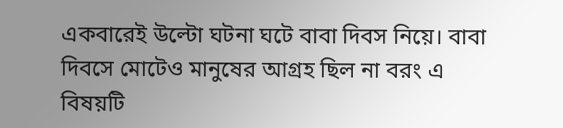একবারেই উল্টো ঘটনা ঘটে বাবা দিবস নিয়ে। বাবা দিবসে মোটেও মানুষের আগ্রহ ছিল না বরং এ বিষয়টি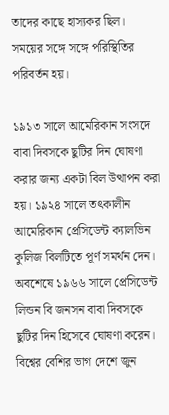তাদের কাছে হাস্যকর ছিল। সময়ের সঙ্গে সঙ্গে পরিস্থিতির পরিবর্তন হয়।

১৯১৩ সালে আমেরিকান সংসদে বাবা দিবসকে ছুটির দিন ঘোষণা করার জন্য একটা বিল উত্থাপন করা হয়। ১৯২৪ সালে তৎকালীন আমেরিকান প্রেসিডেন্ট ক্যালভিন কুলিজ বিলটিতে পূর্ণ সমর্থন দেন। অবশেষে ১৯৬৬ সালে প্রেসিডেন্ট লিন্ডন বি জনসন বাবা দিবসকে ছুটির দিন হিসেবে ঘোষণা করেন। বিশ্বের বেশির ভাগ দেশে জুন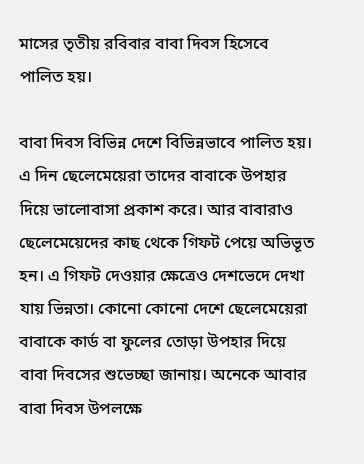মাসের তৃতীয় রবিবার বাবা দিবস হিসেবে পালিত হয়।

বাবা দিবস বিভিন্ন দেশে বিভিন্নভাবে পালিত হয়। এ দিন ছেলেমেয়েরা তাদের বাবাকে উপহার দিয়ে ভালোবাসা প্রকাশ করে। আর বাবারাও ছেলেমেয়েদের কাছ থেকে গিফট পেয়ে অভিভূত হন। এ গিফট দেওয়ার ক্ষেত্রেও দেশভেদে দেখা যায় ভিন্নতা। কোনো কোনো দেশে ছেলেমেয়েরা বাবাকে কার্ড বা ফুলের তোড়া উপহার দিয়ে বাবা দিবসের শুভেচ্ছা জানায়। অনেকে আবার বাবা দিবস উপলক্ষে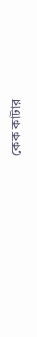কেক কাটার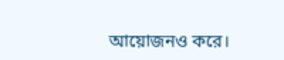আয়োজনও করে।